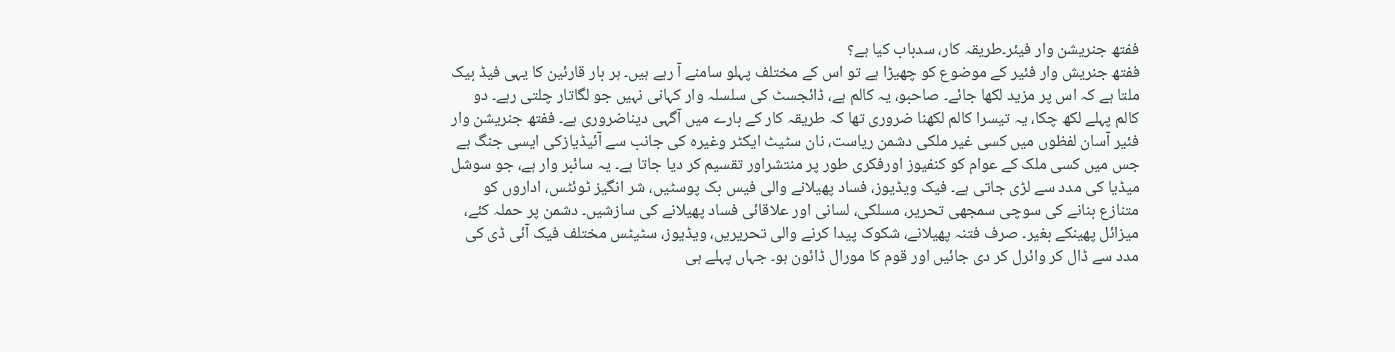ففتھ جنریشن وار فیئر۔طریقہ کار، سدباب کیا ہے؟
ففتھ جنریش وار فئیر کے موضوع کو چھیڑا ہے تو اس کے مختلف پہلو سامنے آ رہے ہیں۔ ہر بار قارئین کا یہی فیڈ بیک ملتا ہے کہ اس پر مزید لکھا جائے۔ صاحبو، یہ کالم ہے، ڈائجسٹ کی سلسلہ وار کہانی نہیں جو لگاتار چلتی رہے۔ دو کالم پہلے لکھ چکا، یہ تیسرا کالم لکھنا ضروری تھا کہ طریقہ کار کے بارے میں آگہی دیناضروری ہے۔ ففتھ جنریشن وار فئیر آسان لفظوں میں کسی غیر ملکی دشمن ریاست، نان سٹیٹ ایکٹر وغیرہ کی جانب سے آئیڈیازکی ایسی جنگ ہے جس میں کسی ملک کے عوام کو کنفیوز اورفکری طور پر منتشراور تقسیم کر دیا جاتا ہے۔ یہ سائبر وار ہے، جو سوشل میڈیا کی مدد سے لڑی جاتی ہے۔ فیک ویڈیوز، فساد پھیلانے والی فیس بک پوسٹیں، شر انگیز ٹوئٹس، اداروں کو متنازع بنانے کی سوچی سمجھی تحریر، مسلکی، لسانی اور علاقائی فساد پھیلانے کی سازشیں۔ دشمن پر حملہ کئے، میزائل پھینکے بغیر۔ صرف فتنہ پھیلانے، شکوک پیدا کرنے والی تحریریں، ویڈیوز، سٹیٹس مختلف فیک آئی ڈی کی مدد سے ڈال کر وائرل کر دی جائیں اور قوم کا مورال ڈائون ہو۔ جہاں پہلے ہی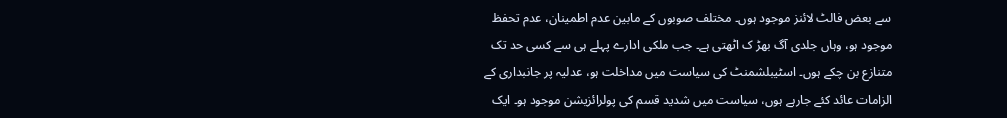سے بعض فالٹ لائنز موجود ہوں۔ مختلف صوبوں کے مابین عدم اطمینان، عدم تحفظ موجود ہو، وہاں جلدی آگ بھڑ ک اٹھتی ہے۔ جب ملکی ادارے پہلے ہی سے کسی حد تک متنازع بن چکے ہوں۔ اسٹیبلشمنٹ کی سیاست میں مداخلت ہو، عدلیہ پر جانبداری کے الزامات عائد کئے جارہے ہوں، سیاست میں شدید قسم کی پولرائزیشن موجود ہو۔ ایک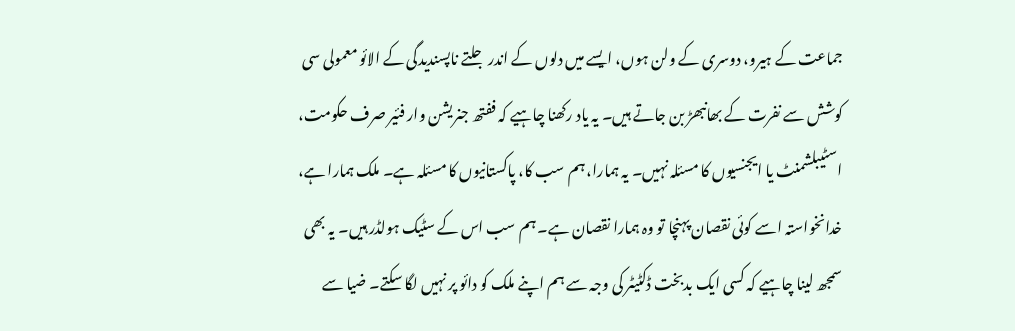جماعت کے ہیرو، دوسری کے ولن ہوں، ایسے میں دلوں کے اندر جلتے ناپسندیدگی کے الائو معمولی سی کوشش سے نفرت کے بھانبھڑ بن جاتے ہیں۔ یہ یاد رکھنا چاہیے کہ ففتھ جنریشن وار فئیر صرف حکومت، اسٹیبلشمنٹ یا ایجنسیوں کا مسئلہ نہیں۔ یہ ہمارا، ہم سب کا، پاکستانیوں کا مسئلہ ہے۔ ملک ہمارا ہے، خدانخواستہ اسے کوئی نقصان پہنچا تو وہ ہمارا نقصان ہے۔ ہم سب اس کے سٹیک ہولڈر ہیں۔ یہ بھی سمجھ لینا چاہیے کہ کسی ایک بدبخت ڈکٹیٹر کی وجہ سے ہم اپنے ملک کو دائو پر نہیں لگا سکتے۔ ضیا سے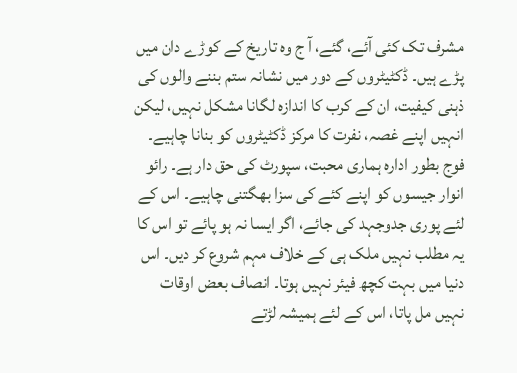مشرف تک کئی آئے، گئے، آ ج وہ تاریخ کے کوڑے دان میں پڑے ہیں۔ ڈکٹیٹروں کے دور میں نشانہ ستم بننے والوں کی ذہنی کیفیت، ان کے کرب کا اندازہ لگانا مشکل نہیں، لیکن انہیں اپنے غصہ، نفرت کا مرکز ڈکٹیٹروں کو بنانا چاہیے۔ فوج بطور ادارہ ہماری محبت، سپورٹ کی حق دار ہے۔ رائو انوار جیسوں کو اپنے کئے کی سزا بھگتنی چاہیے۔ اس کے لئے پوری جدوجہد کی جائے، اگر ایسا نہ ہو پائے تو اس کا یہ مطلب نہیں ملک ہی کے خلاف مہم شروع کر دیں۔ اس دنیا میں بہت کچھ فیئر نہیں ہوتا۔ انصاف بعض اوقات نہیں مل پاتا، اس کے لئے ہمیشہ لڑتے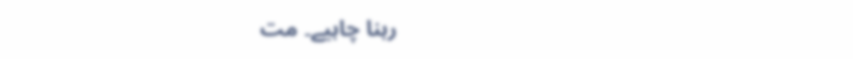رہنا چاہیے۔ مت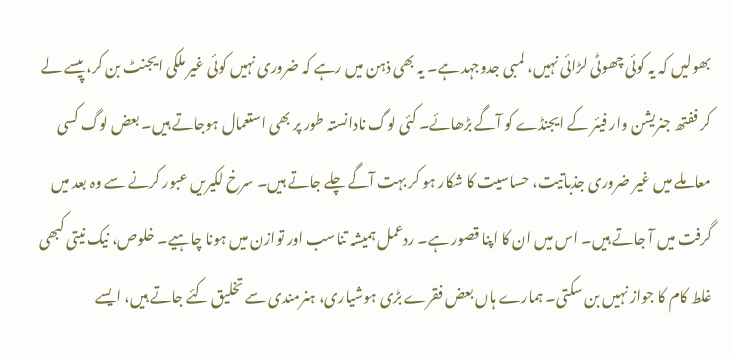بھولیں کہ یہ کوئی چھوٹی لڑائی نہیں، لمبی جدوجہد ہے۔ یہ بھی ذہن میں رہے کہ ضروری نہیں کوئی غیر ملکی ایجنٹ بن کر، پیسے لے کر ففتھ جنریشن وار فیئر کے ایجنڈے کو آگے بڑھائے۔ کئی لوگ نادانستہ طور پر بھی استعمال ہوجاتے ہیں۔ بعض لوگ کسی معاملے میں غیر ضروری جذباتیت، حساسیت کا شکار ہو کر بہت آگے چلے جاتے ہیں۔ سرخ لکیریں عبور کرنے سے وہ بعد میں گرفت میں آ جاتے ہیں۔ اس میں ان کا اپنا قصور ہے۔ ردعمل ہمیشہ تناسب اور توازن میں ہونا چاہیے۔ خلوص، نیک نیتی کبھی غلط کام کا جواز نہیں بن سکتی۔ ہمارے ہاں بعض فقرے بڑی ہوشیاری، ہنرمندی سے تخلیق کئے جاتے ہیں، ایسے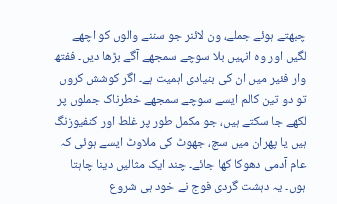چبھتے ہوئے جملے، ون لائنر جو سننے والوں کو اچھے لگیں اور وہ انہیں بلا سوچے سمجھے آگے بڑھا دیں۔ ففتھ وار فئیر میں ان کی بنیادی اہمیت ہے۔ اگر کوشش کروں تو دو تین کالم ایسے سوچے سمجھے خطرناک جملوں پر لکھے جا سکتے ہیں، جو مکمل طور پر غلط اور کنفیوزنگ ہیں یا پھران میں سچ، جھوٹ کی ملاوٹ ایسے ہوئی کہ عام آدمی دھوکا کھا جائے۔ چند ایک مثالیں دینا چاہتا ہوں۔ یہ دہشت گردی فوج نے خود ہی شروع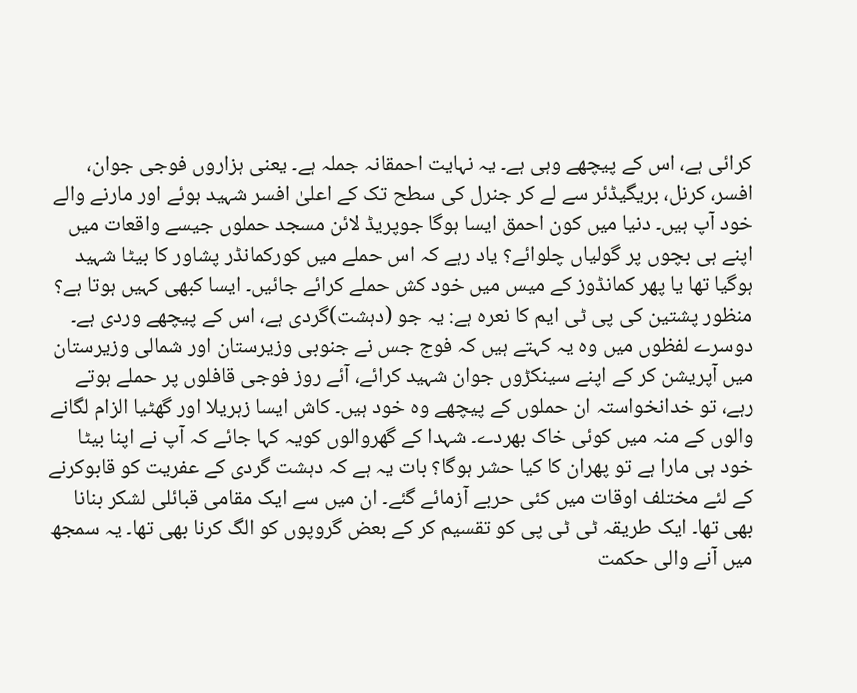کرائی ہے، اس کے پیچھے وہی ہے۔ یہ نہایت احمقانہ جملہ ہے۔ یعنی ہزاروں فوجی جوان، افسر، کرنل، بریگیڈئر سے لے کر جنرل کی سطح تک کے اعلیٰ افسر شہید ہوئے اور مارنے والے خود آپ ہیں۔ دنیا میں کون احمق ایسا ہوگا جوپریڈ لائن مسجد حملوں جیسے واقعات میں اپنے ہی بچوں پر گولیاں چلوائے؟ یاد رہے کہ اس حملے میں کورکمانڈر پشاور کا بیٹا شہید ہوگیا تھا یا پھر کمانڈوز کے میس میں خود کش حملے کرائے جائیں۔ ایسا کبھی کہیں ہوتا ہے؟ منظور پشتین کی پی ٹی ایم کا نعرہ ہے: یہ جو (دہشت)گردی ہے، اس کے پیچھے وردی ہے۔ دوسرے لفظوں میں وہ یہ کہتے ہیں کہ فوج جس نے جنوبی وزیرستان اور شمالی وزیرستان میں آپریشن کر کے اپنے سینکڑوں جوان شہید کرائے، آئے روز فوجی قافلوں پر حملے ہوتے رہے، تو خدانخواستہ ان حملوں کے پیچھے وہ خود ہیں۔ کاش ایسا زہریلا اور گھٹیا الزام لگانے والوں کے منہ میں کوئی خاک بھردے۔ شہدا کے گھروالوں کویہ کہا جائے کہ آپ نے اپنا بیٹا خود ہی مارا ہے تو پھران کا کیا حشر ہوگا؟ بات یہ ہے کہ دہشت گردی کے عفریت کو قابوکرنے کے لئے مختلف اوقات میں کئی حربے آزمائے گئے۔ ان میں سے ایک مقامی قبائلی لشکر بنانا بھی تھا۔ ایک طریقہ ٹی ٹی پی کو تقسیم کر کے بعض گروپوں کو الگ کرنا بھی تھا۔ یہ سمجھ میں آنے والی حکمت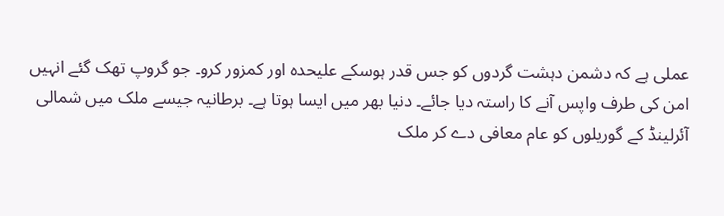عملی ہے کہ دشمن دہشت گردوں کو جس قدر ہوسکے علیحدہ اور کمزور کرو۔ جو گروپ تھک گئے انہیں امن کی طرف واپس آنے کا راستہ دیا جائے۔ دنیا بھر میں ایسا ہوتا ہے۔ برطانیہ جیسے ملک میں شمالی آئرلینڈ کے گوریلوں کو عام معافی دے کر ملک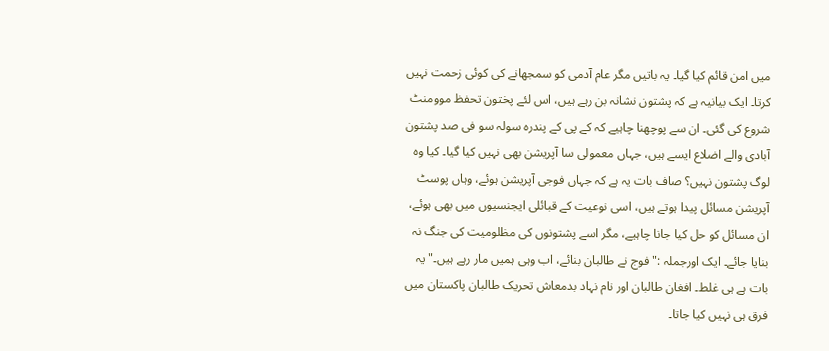میں امن قائم کیا گیا۔ یہ باتیں مگر عام آدمی کو سمجھانے کی کوئی زحمت نہیں کرتا۔ ایک بیانیہ ہے کہ پشتون نشانہ بن رہے ہیں، اس لئے پختون تحفظ موومنٹ شروع کی گئی۔ ان سے پوچھنا چاہیے کہ کے پی کے پندرہ سولہ سو فی صد پشتون آبادی والے اضلاع ایسے ہیں، جہاں معمولی سا آپریشن بھی نہیں کیا گیا۔ کیا وہ لوگ پشتون نہیں؟ صاف بات یہ ہے کہ جہاں فوجی آپریشن ہوئے، وہاں پوسٹ آپریشن مسائل پیدا ہوتے ہیں، اسی نوعیت کے قبائلی ایجنسیوں میں بھی ہوئے، ان مسائل کو حل کیا جانا چاہیے، مگر اسے پشتونوں کی مظلومیت کی جنگ نہ بنایا جائے۔ ایک اورجملہ :" فوج نے طالبان بنائے، اب وہی ہمیں مار رہے ہیں۔"یہ بات ہے ہی غلط۔ افغان طالبان اور نام نہاد بدمعاش تحریک طالبان پاکستان میں فرق ہی نہیں کیا جاتا۔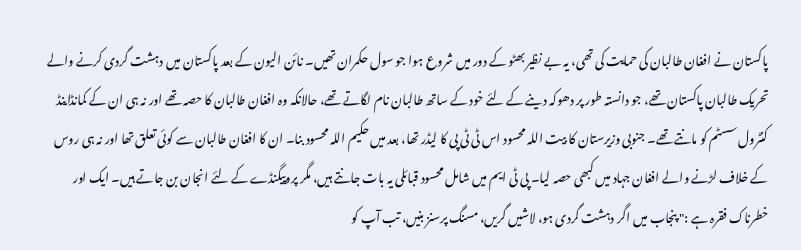پاکستان نے افغان طالبان کی حمایت کی تھی، یہ بے نظیر بھٹو کے دور میں شروع ہوا جو سول حکمران تھیں۔ نائن الیون کے بعد پاکستان میں دہشت گردی کرنے والے تحریک طالبان پاکستان تھے، جو دانستہ طور پر دھوکہ دینے کے لئے خود کے ساتھ طالبان نام لگاتے تھے، حالانکہ وہ افغان طالبان کا حصہ تھے اور نہ ہی ان کے کمانڈاینڈ کنٹرول سسٹم کو مانتے تھے۔ جنوبی وزیرستان کا بیت اللہ محسود اس ٹی ٹی پی کا لیڈر تھا، بعد میں حکیم اللہ محسود بنا۔ ان کا افغان طالبان سے کوئی تعلق تھا اور نہ ہی روس کے خلاف لڑنے والے افغان جہاد میں کبھی حصہ لیا۔ پی ٹی ایم میں شامل محسود قبائلی یہ بات جانتے ہیں، مگر پروپیگنڈے کے لئے انجان بن جاتے ہیں۔ ایک اور خطرناک فقرہ ہے :" پنجاب میں اگر دہشت گردی ہو، لاشیں گریں، مسنگ پرسنز بنیں، تب آپ کو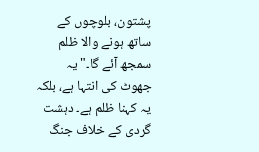پشتون، بلوچوں کے ساتھ ہونے والا ظلم سمجھ آئے گا۔" یہ جھوٹ کی انتہا ہے، بلکہ یہ کہنا ظلم ہے۔ دہشت گردی کے خلاف جنگ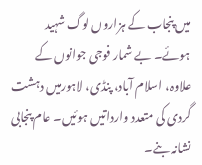میں پنجاب کے ہزاروں لوگ شہید ہوئے۔ بے شمار فوجی جوانوں کے علاوہ، اسلام آباد، پنڈی، لاہورمیں دہشت گردی کی متعدد وارداتیں ہوئیں۔ عام پنجابی نشانہ بنے۔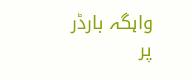واہگہ بارڈر پر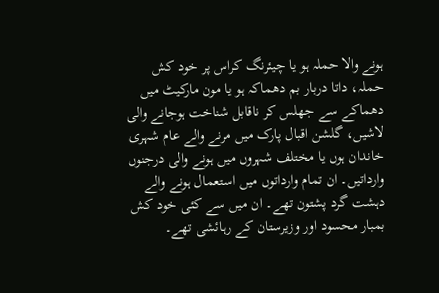ہونے والا حملہ ہو یا چیئرنگ کراس پر خود کش حملہ، داتا دربار بم دھماکہ ہو یا مون مارکیٹ میں دھماکے سے جھلس کر ناقابل شناخت ہوجانے والی لاشیں، گلشن اقبال پارک میں مرنے والے عام شہری خاندان ہوں یا مختلف شہروں میں ہونے والی درجنوں وارداتیں۔ ان تمام وارداتوں میں استعمال ہونے والے دہشت گرد پشتون تھے۔ ان میں سے کئی خود کش بمبار محسود اور وزیرستان کے رہائشی تھے۔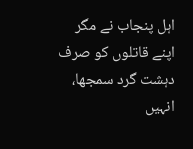اہل پنجاب نے مگر اپنے قاتلوں کو صرف دہشت گرد سمجھا، انہیں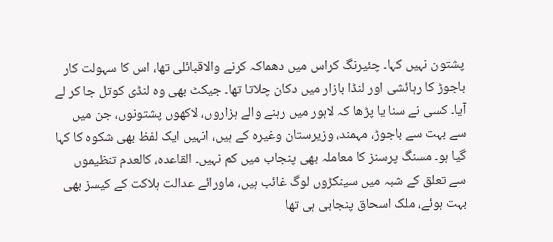پشتون نہیں کہا۔ چئیرنگ کراس میں دھماکہ کرنے والاقبائلی تھا، اس کا سہولت کار باجوڑ کا رہائشی اور لنڈا بازار میں دکان چلاتا تھا۔ جیکٹ بھی وہ لنڈی کوتل جا کر لے آیا۔ کسی نے سنا یا پڑھا کہ لاہور میں رہنے والے ہزاروں، لاکھوں پشتونوں، جن میں سے بہت سے باجوڑ، مہمند، وزیرستان وغیرہ کے ہیں، انہیں ایک لفظ بھی شکوہ کا کہا گیا ہو۔ مسنگ پرسنز کا معاملہ بھی پنجاب میں کم نہیں۔ القاعدہ، کالعدم تنظیموں سے تعلق کے شبہ میں سینکڑوں لوگ غائب ہیں، ماورائے عدالت ہلاکت کے کیسز بھی بہت ہوئے، ملک اسحاق پنجابی ہی تھا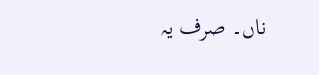ناں۔ صرف یہ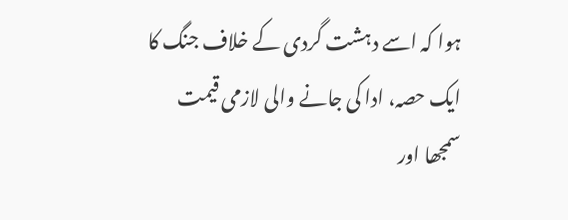ہوا کہ اسے دہشت گردی کے خلاف جنگ کا ایک حصہ، ادا کی جانے والی لازمی قیمت سمجھا اور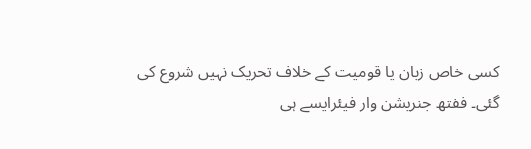کسی خاص زبان یا قومیت کے خلاف تحریک نہیں شروع کی گئی۔ ففتھ جنریشن وار فیئرایسے ہی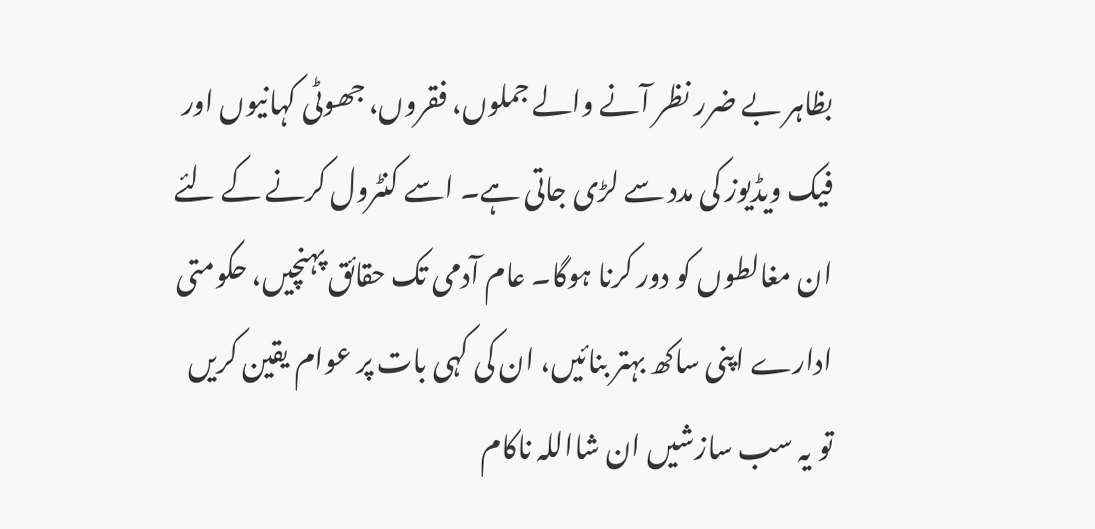بظاہر بے ضرر نظر آنے والے جملوں، فقروں، جھوٹی کہانیوں اور فیک ویڈیوز کی مدد سے لڑی جاتی ہے۔ اسے کنٹرول کرنے کے لئے ان مغالطوں کو دور کرنا ہوگا۔ عام آدمی تک حقائق پہنچیں، حکومتی ادارے اپنی ساکھ بہتر بنائیں، ان کی کہی بات پر عوام یقین کریں تو یہ سب سازشیں ان شااللہ ناکام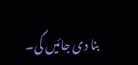بنا دی جائیں گی۔